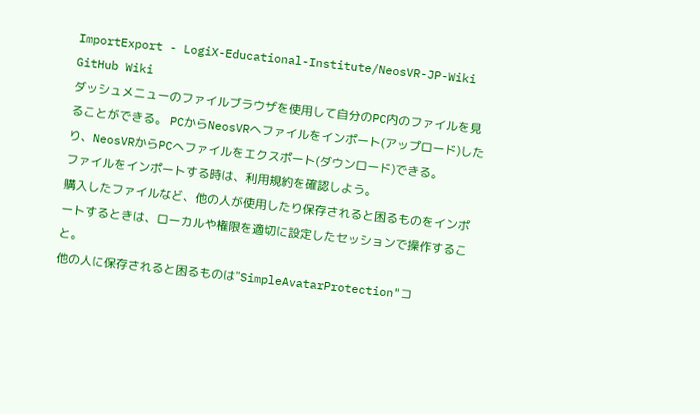ImportExport - LogiX-Educational-Institute/NeosVR-JP-Wiki GitHub Wiki
ダッシュメニューのファイルブラウザを使用して自分のPC内のファイルを見ることができる。 PCからNeosVRへファイルをインポート(アップロード)したり、NeosVRからPCへファイルをエクスポート(ダウンロード)できる。
ファイルをインポートする時は、利用規約を確認しよう。
購入したファイルなど、他の人が使用したり保存されると困るものをインポートするときは、ローカルや権限を適切に設定したセッションで操作すること。
他の人に保存されると困るものは"SimpleAvatarProtection"コ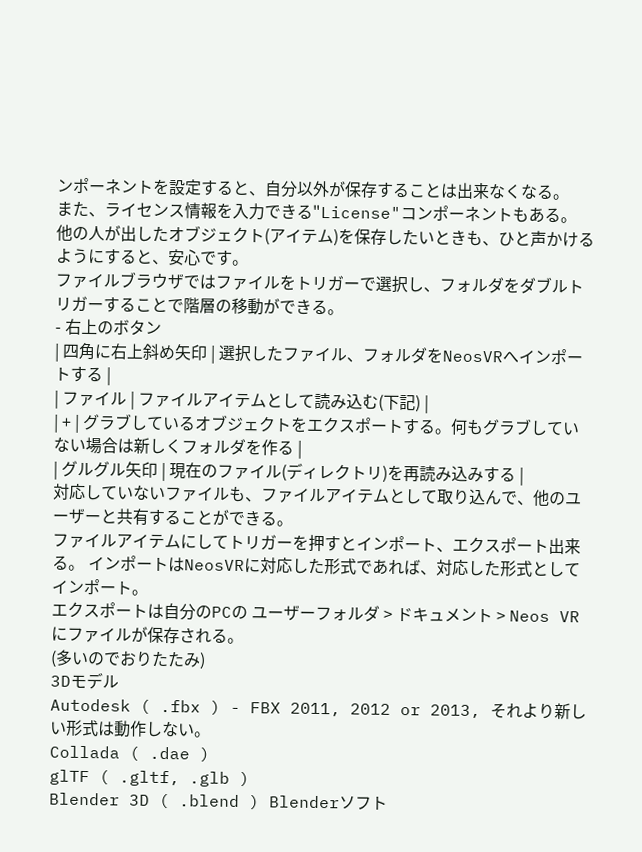ンポーネントを設定すると、自分以外が保存することは出来なくなる。
また、ライセンス情報を入力できる"License"コンポーネントもある。
他の人が出したオブジェクト(アイテム)を保存したいときも、ひと声かけるようにすると、安心です。
ファイルブラウザではファイルをトリガーで選択し、フォルダをダブルトリガーすることで階層の移動ができる。
- 右上のボタン
| 四角に右上斜め矢印 | 選択したファイル、フォルダをNeosVRへインポートする |
| ファイル | ファイルアイテムとして読み込む(下記) |
| + | グラブしているオブジェクトをエクスポートする。何もグラブしていない場合は新しくフォルダを作る |
| グルグル矢印 | 現在のファイル(ディレクトリ)を再読み込みする |
対応していないファイルも、ファイルアイテムとして取り込んで、他のユーザーと共有することができる。
ファイルアイテムにしてトリガーを押すとインポート、エクスポート出来る。 インポートはNeosVRに対応した形式であれば、対応した形式としてインポート。
エクスポートは自分のPCの ユーザーフォルダ > ドキュメント > Neos VR にファイルが保存される。
(多いのでおりたたみ)
3Dモデル
Autodesk ( .fbx ) - FBX 2011, 2012 or 2013, それより新しい形式は動作しない。
Collada ( .dae )
glTF ( .gltf, .glb )
Blender 3D ( .blend ) Blenderソフト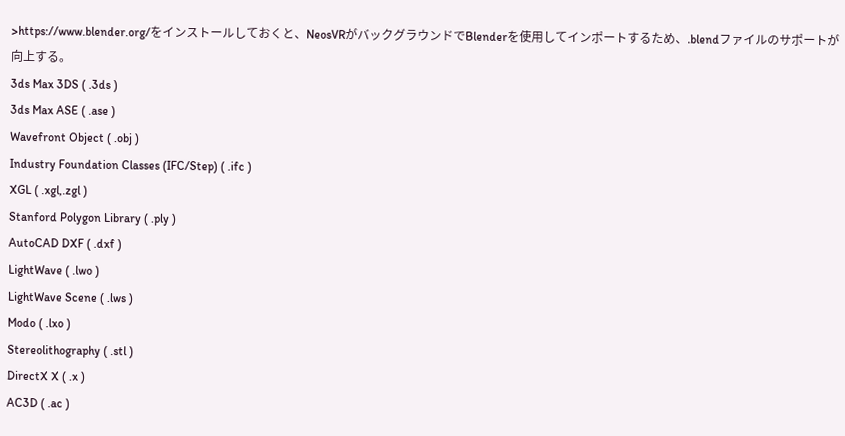>https://www.blender.org/をインストールしておくと、NeosVRがバックグラウンドでBlenderを使用してインポートするため、.blendファイルのサポートが向上する。
3ds Max 3DS ( .3ds )
3ds Max ASE ( .ase )
Wavefront Object ( .obj )
Industry Foundation Classes (IFC/Step) ( .ifc )
XGL ( .xgl,.zgl )
Stanford Polygon Library ( .ply )
AutoCAD DXF ( .dxf )
LightWave ( .lwo )
LightWave Scene ( .lws )
Modo ( .lxo )
Stereolithography ( .stl )
DirectX X ( .x )
AC3D ( .ac )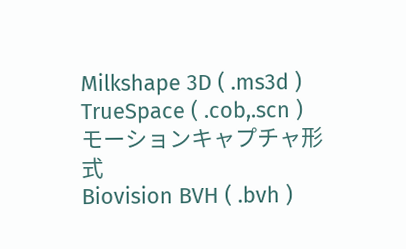Milkshape 3D ( .ms3d )
TrueSpace ( .cob,.scn )
モーションキャプチャ形式
Biovision BVH ( .bvh )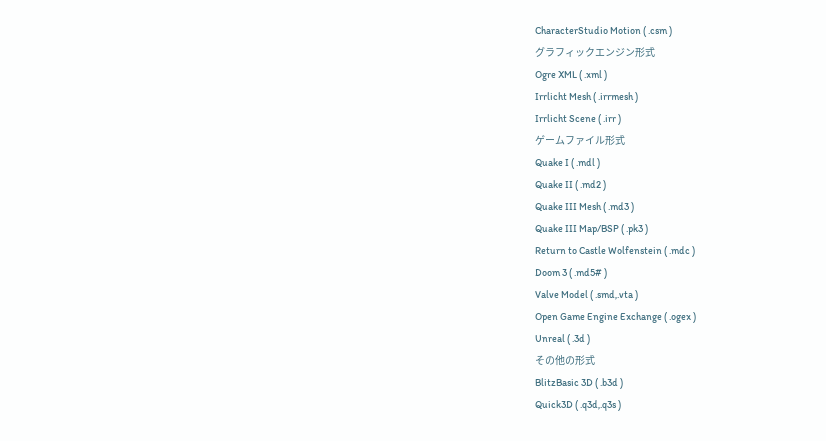CharacterStudio Motion ( .csm )
グラフィックエンジン形式
Ogre XML ( .xml )
Irrlicht Mesh ( .irrmesh )
Irrlicht Scene ( .irr )
ゲームファイル形式
Quake I ( .mdl )
Quake II ( .md2 )
Quake III Mesh ( .md3 )
Quake III Map/BSP ( .pk3 )
Return to Castle Wolfenstein ( .mdc )
Doom 3 ( .md5# )
Valve Model ( .smd,.vta )
Open Game Engine Exchange ( .ogex )
Unreal ( .3d )
その他の形式
BlitzBasic 3D ( .b3d )
Quick3D ( .q3d,.q3s )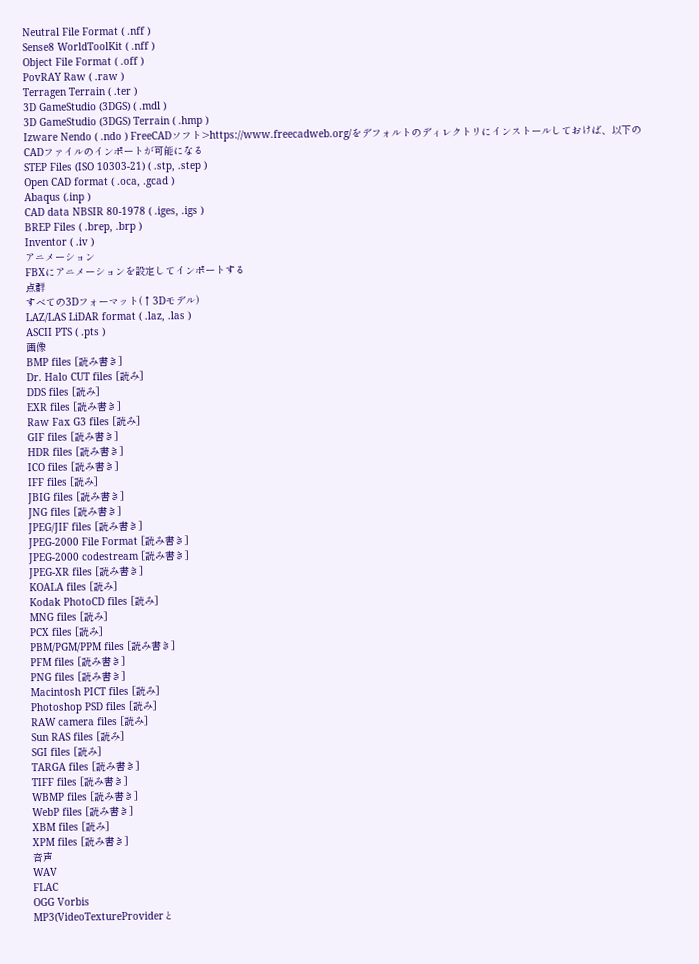Neutral File Format ( .nff )
Sense8 WorldToolKit ( .nff )
Object File Format ( .off )
PovRAY Raw ( .raw )
Terragen Terrain ( .ter )
3D GameStudio (3DGS) ( .mdl )
3D GameStudio (3DGS) Terrain ( .hmp )
Izware Nendo ( .ndo ) FreeCADソフト>https://www.freecadweb.org/をデフォルトのディレクトリにインストールしておけば、以下のCADファイルのインポートが可能になる
STEP Files (ISO 10303-21) ( .stp, .step )
Open CAD format ( .oca, .gcad )
Abaqus (.inp )
CAD data NBSIR 80-1978 ( .iges, .igs )
BREP Files ( .brep, .brp )
Inventor ( .iv )
アニメーション
FBXにアニメーションを設定してインポートする
点群
すべての3Dフォーマット(↑3Dモデル)
LAZ/LAS LiDAR format ( .laz, .las )
ASCII PTS ( .pts )
画像
BMP files [読み書き]
Dr. Halo CUT files [読み]
DDS files [読み]
EXR files [読み書き]
Raw Fax G3 files [読み]
GIF files [読み書き]
HDR files [読み書き]
ICO files [読み書き]
IFF files [読み]
JBIG files [読み書き]
JNG files [読み書き]
JPEG/JIF files [読み書き]
JPEG-2000 File Format [読み書き]
JPEG-2000 codestream [読み書き]
JPEG-XR files [読み書き]
KOALA files [読み]
Kodak PhotoCD files [読み]
MNG files [読み]
PCX files [読み]
PBM/PGM/PPM files [読み書き]
PFM files [読み書き]
PNG files [読み書き]
Macintosh PICT files [読み]
Photoshop PSD files [読み]
RAW camera files [読み]
Sun RAS files [読み]
SGI files [読み]
TARGA files [読み書き]
TIFF files [読み書き]
WBMP files [読み書き]
WebP files [読み書き]
XBM files [読み]
XPM files [読み書き]
音声
WAV
FLAC
OGG Vorbis
MP3(VideoTextureProviderと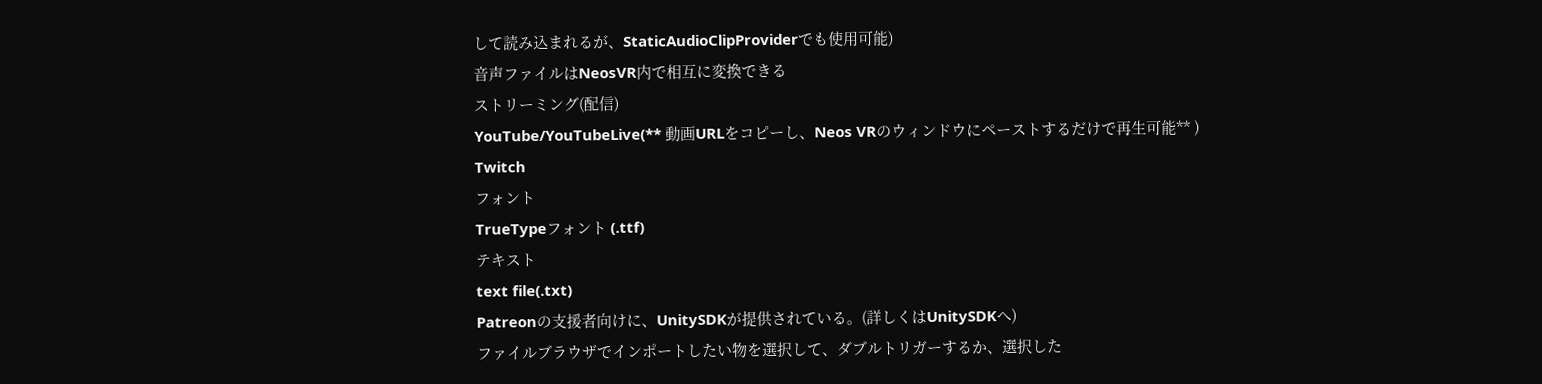して読み込まれるが、StaticAudioClipProviderでも使用可能)
音声ファイルはNeosVR内で相互に変換できる
ストリーミング(配信)
YouTube/YouTubeLive(** 動画URLをコピーし、Neos VRのウィンドウにペーストするだけで再生可能** )
Twitch
フォント
TrueTypeフォント (.ttf)
テキスト
text file(.txt)
Patreonの支援者向けに、UnitySDKが提供されている。(詳しくはUnitySDKへ)
ファイルブラウザでインポートしたい物を選択して、ダブルトリガーするか、選択した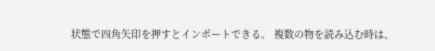状態で四角矢印を押すとインポートできる。 複数の物を読み込む時は、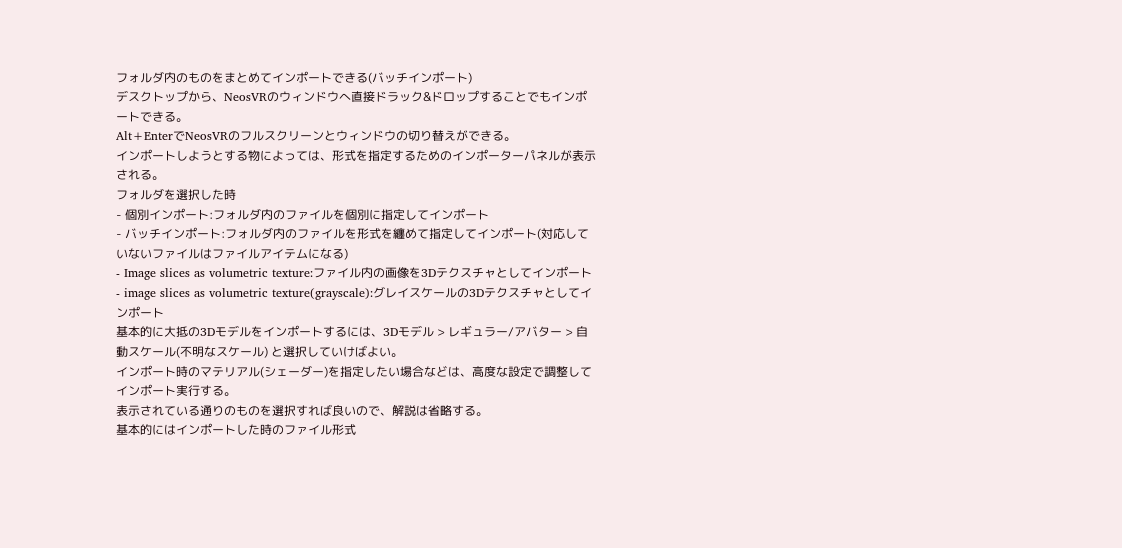フォルダ内のものをまとめてインポートできる(バッチインポート)
デスクトップから、NeosVRのウィンドウへ直接ドラック&ドロップすることでもインポートできる。
Alt+EnterでNeosVRのフルスクリーンとウィンドウの切り替えができる。
インポートしようとする物によっては、形式を指定するためのインポーターパネルが表示される。
フォルダを選択した時
- 個別インポート:フォルダ内のファイルを個別に指定してインポート
- バッチインポート:フォルダ内のファイルを形式を纏めて指定してインポート(対応していないファイルはファイルアイテムになる)
- Image slices as volumetric texture:ファイル内の画像を3Dテクスチャとしてインポート
- image slices as volumetric texture(grayscale):グレイスケールの3Dテクスチャとしてインポート
基本的に大抵の3Dモデルをインポートするには、3Dモデル > レギュラー/アバター > 自動スケール(不明なスケール) と選択していけばよい。
インポート時のマテリアル(シェーダー)を指定したい場合などは、高度な設定で調整してインポート実行する。
表示されている通りのものを選択すれば良いので、解説は省略する。
基本的にはインポートした時のファイル形式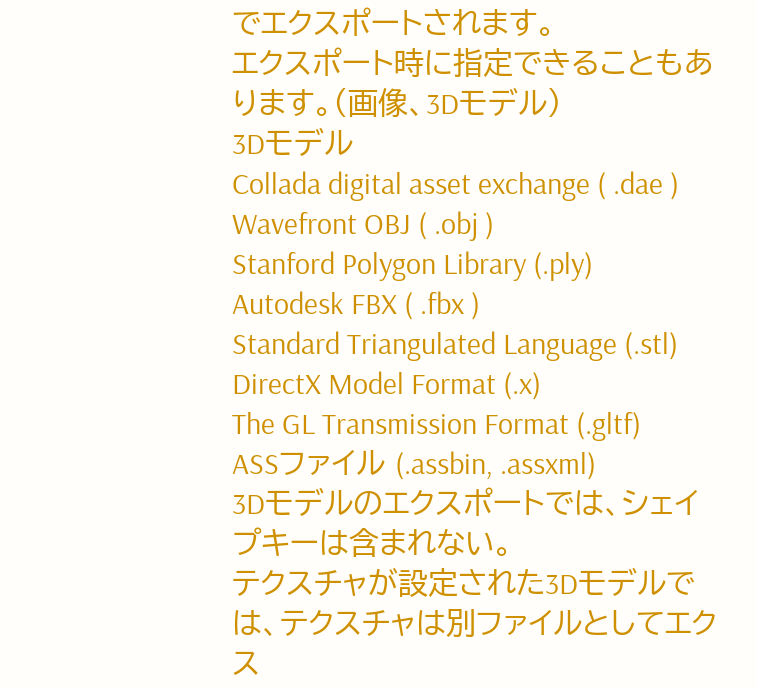でエクスポートされます。
エクスポート時に指定できることもあります。(画像、3Dモデル)
3Dモデル
Collada digital asset exchange ( .dae )
Wavefront OBJ ( .obj )
Stanford Polygon Library (.ply)
Autodesk FBX ( .fbx )
Standard Triangulated Language (.stl)
DirectX Model Format (.x)
The GL Transmission Format (.gltf)
ASSファイル (.assbin, .assxml)
3Dモデルのエクスポートでは、シェイプキーは含まれない。
テクスチャが設定された3Dモデルでは、テクスチャは別ファイルとしてエクス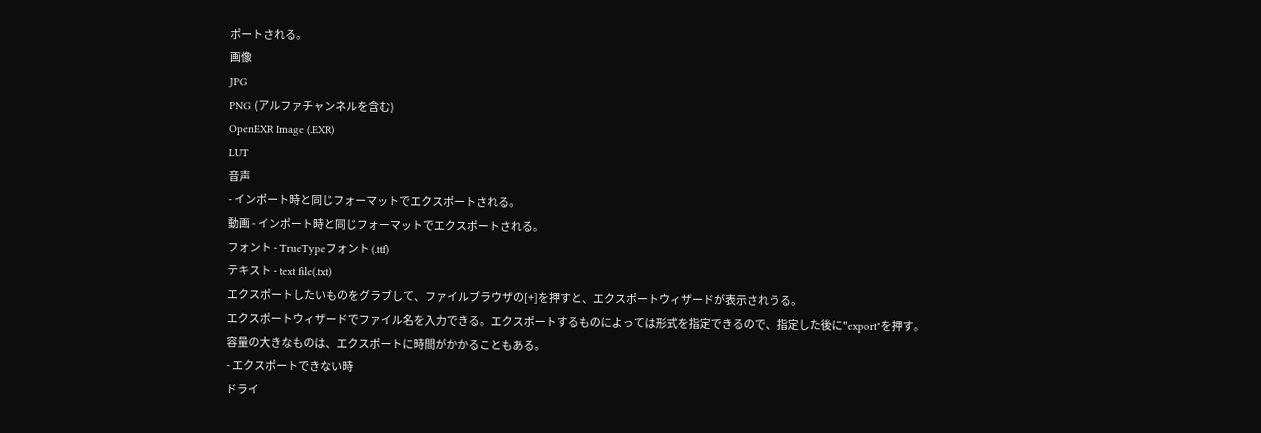ポートされる。
画像
JPG
PNG (アルファチャンネルを含む)
OpenEXR Image (.EXR)
LUT
音声
- インポート時と同じフォーマットでエクスポートされる。
動画 - インポート時と同じフォーマットでエクスポートされる。
フォント - TrueTypeフォント (.ttf)
テキスト - text file(.txt)
エクスポートしたいものをグラブして、ファイルブラウザの[+]を押すと、エクスポートウィザードが表示されうる。
エクスポートウィザードでファイル名を入力できる。エクスポートするものによっては形式を指定できるので、指定した後に"export"を押す。
容量の大きなものは、エクスポートに時間がかかることもある。
- エクスポートできない時
ドライ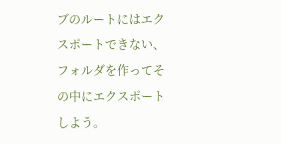ブのルートにはエクスポートできない、フォルダを作ってその中にエクスポートしよう。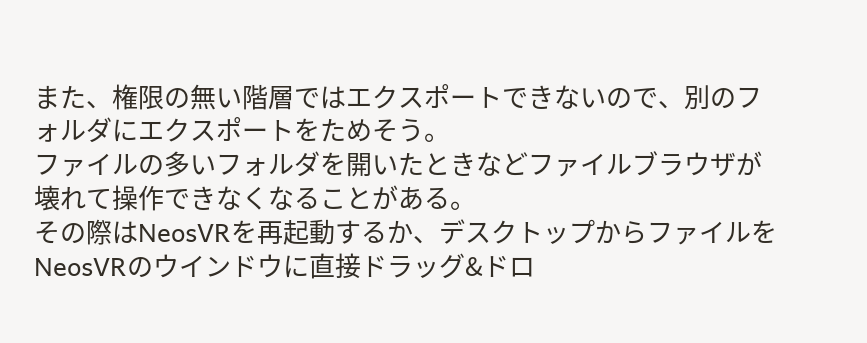また、権限の無い階層ではエクスポートできないので、別のフォルダにエクスポートをためそう。
ファイルの多いフォルダを開いたときなどファイルブラウザが壊れて操作できなくなることがある。
その際はNeosVRを再起動するか、デスクトップからファイルをNeosVRのウインドウに直接ドラッグ&ドロ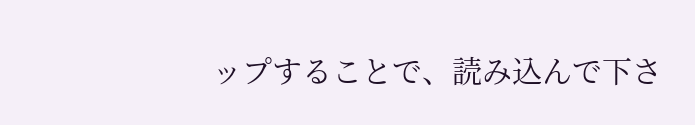ップすることで、読み込んで下さ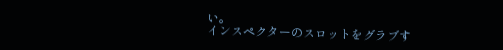い。
インスペクターのスロットをグラブす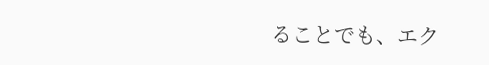ることでも、エク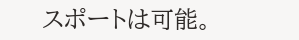スポートは可能。